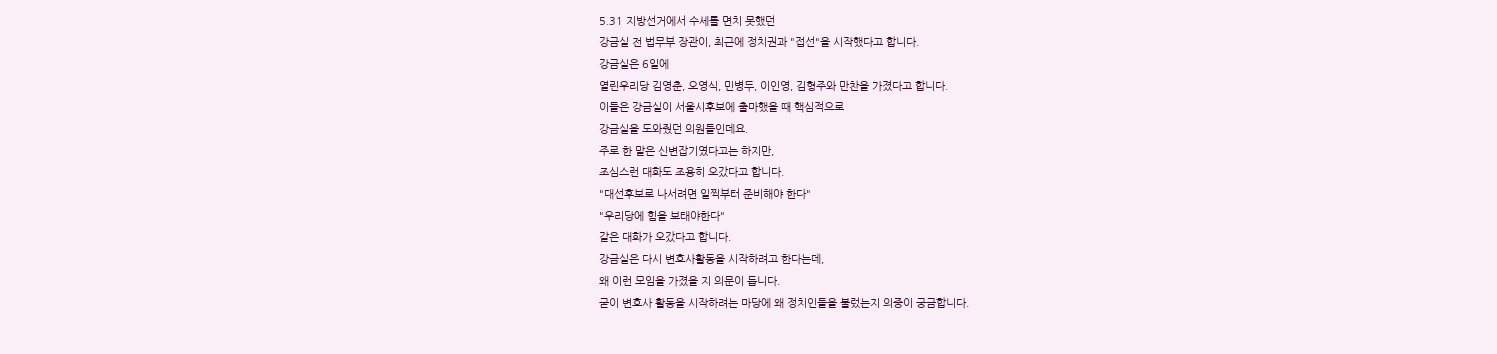5.31 지방선거에서 수세를 면치 못했던
강금실 전 법무부 장관이, 최근에 정치권과 "접선"을 시작했다고 합니다.
강금실은 6일에
열린우리당 김영춘, 오영식, 민병두, 이인영, 김형주와 만찬을 가졌다고 합니다.
이들은 강금실이 서울시후보에 출마했을 때 핵심적으로
강금실을 도와줬던 의원들인데요.
주로 한 말은 신변잡기였다고는 하지만,
조심스런 대화도 조용히 오갔다고 합니다.
"대선후보로 나서려면 일찍부터 준비해야 한다"
"우리당에 힘을 보태야한다"
같은 대화가 오갔다고 합니다.
강금실은 다시 변호사활동을 시작하려고 한다는데,
왜 이런 모임을 가졌을 지 의문이 듭니다.
굳이 변호사 활동을 시작하려는 마당에 왜 정치인들을 불렀는지 의중이 궁금합니다.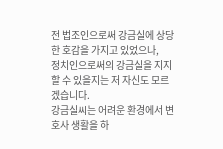전 법조인으로써 강금실에 상당한 호감을 가지고 있었으나,
정치인으로써의 강금실을 지지할 수 있을지는 저 자신도 모르겠습니다.
강금실씨는 어려운 환경에서 변호사 생활을 하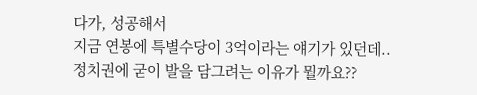다가, 성공해서
지금 연봉에 특별수당이 3억이라는 얘기가 있던데..
정치권에 굳이 발을 담그려는 이유가 뭘까요??